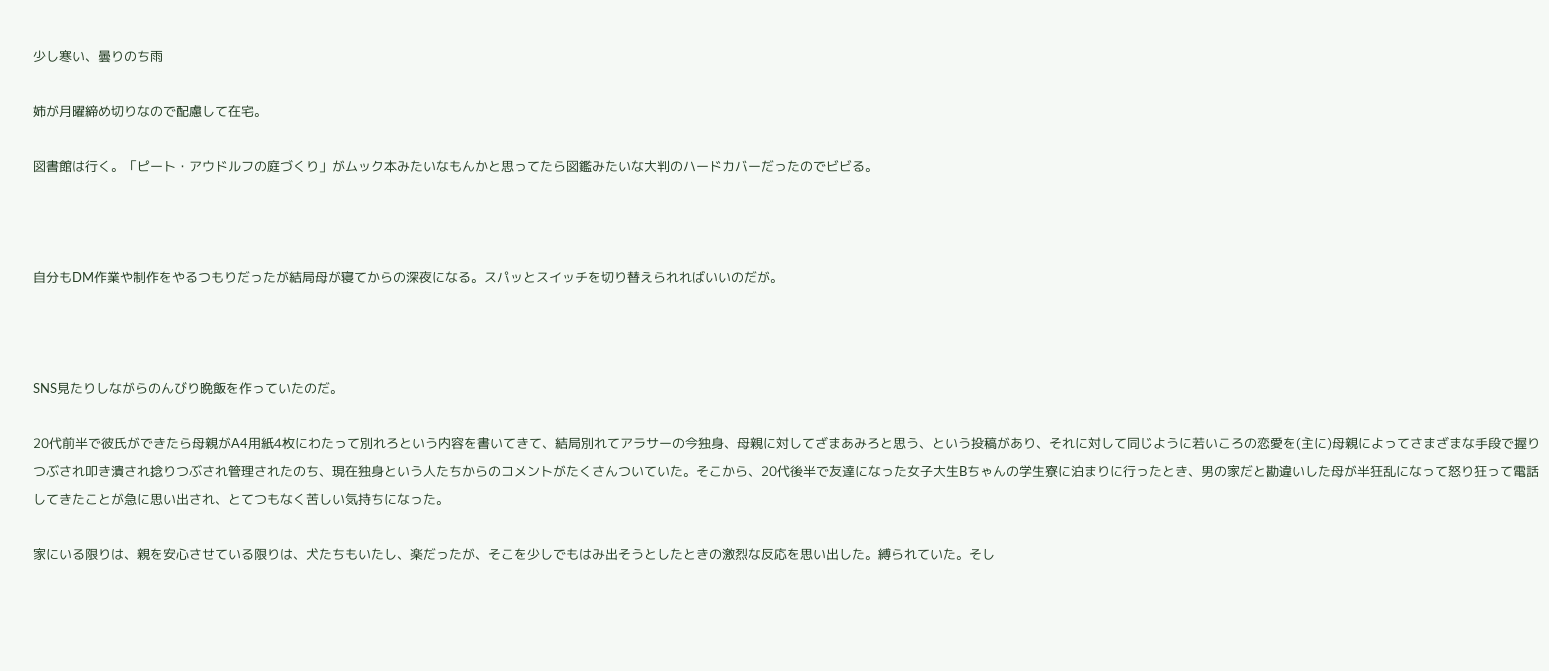少し寒い、曇りのち雨

姉が月曜締め切りなので配慮して在宅。

図書館は行く。「ピート・アウドルフの庭づくり」がムック本みたいなもんかと思ってたら図鑑みたいな大判のハードカバーだったのでビビる。



自分もDM作業や制作をやるつもりだったが結局母が寝てからの深夜になる。スパッとスイッチを切り替えられればいいのだが。



SNS見たりしながらのんびり晩飯を作っていたのだ。

20代前半で彼氏ができたら母親がA4用紙4枚にわたって別れろという内容を書いてきて、結局別れてアラサーの今独身、母親に対してざまあみろと思う、という投稿があり、それに対して同じように若いころの恋愛を(主に)母親によってさまざまな手段で握りつぶされ叩き潰され捻りつぶされ管理されたのち、現在独身という人たちからのコメントがたくさんついていた。そこから、20代後半で友達になった女子大生Bちゃんの学生寮に泊まりに行ったとき、男の家だと勘違いした母が半狂乱になって怒り狂って電話してきたことが急に思い出され、とてつもなく苦しい気持ちになった。

家にいる限りは、親を安心させている限りは、犬たちもいたし、楽だったが、そこを少しでもはみ出そうとしたときの激烈な反応を思い出した。縛られていた。そし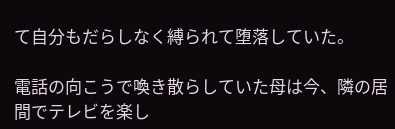て自分もだらしなく縛られて堕落していた。

電話の向こうで喚き散らしていた母は今、隣の居間でテレビを楽し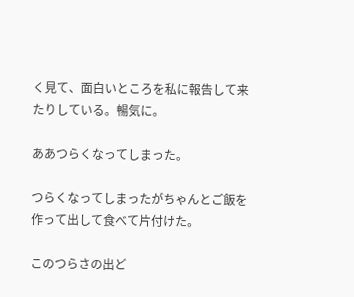く見て、面白いところを私に報告して来たりしている。暢気に。

ああつらくなってしまった。

つらくなってしまったがちゃんとご飯を作って出して食べて片付けた。

このつらさの出ど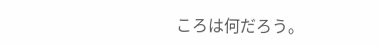ころは何だろう。